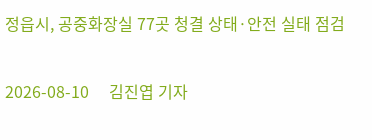정읍시, 공중화장실 77곳 청결 상태·안전 실태 점검

2026-08-10     김진엽 기자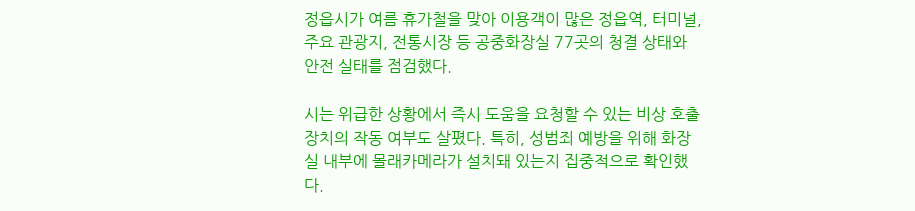정읍시가 여름 휴가철을 맞아 이용객이 많은 정읍역, 터미널, 주요 관광지, 전통시장 등 공중화장실 77곳의 청결 상태와 안전 실태를 점검했다.

시는 위급한 상황에서 즉시 도움을 요청할 수 있는 비상 호출 장치의 작동 여부도 살폈다. 특히, 성범죄 예방을 위해 화장실 내부에 몰래카메라가 설치돼 있는지 집중적으로 확인했다.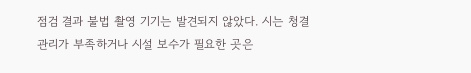점검 결과 불법 촬영 기기는 발견되지 않았다. 시는 청결 관리가 부족하거나 시설 보수가 필요한 곳은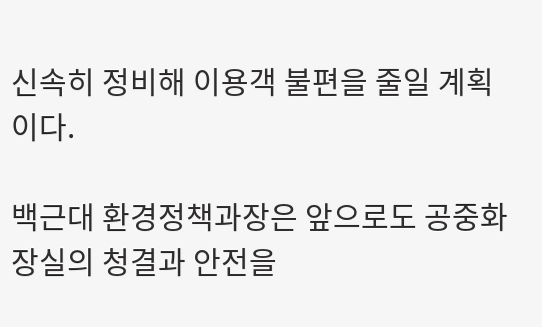신속히 정비해 이용객 불편을 줄일 계획이다.

백근대 환경정책과장은 앞으로도 공중화장실의 청결과 안전을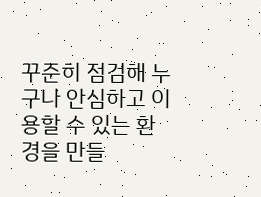꾸준히 점검해 누구나 안심하고 이용할 수 있는 환경을 만들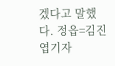겠다고 말했다. 정읍=김진엽기자